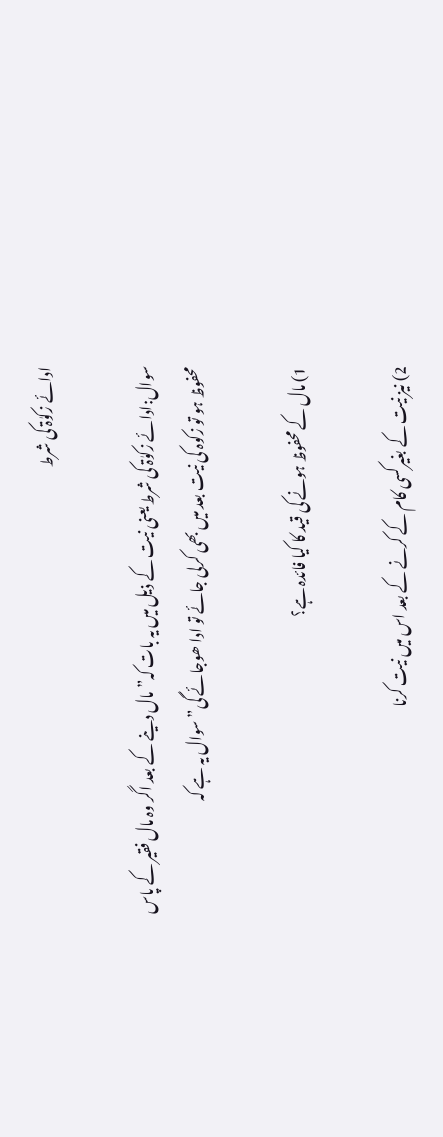ادائے زکوٰۃ کی شرط

سوال:ادائے زکوٰۃ کی شرط یعنی نیت کے ذیل میں یہ بات کہ” مال دینے کے بعد اگر وہ مال فقیر کے پاس محفوظ ہو تو زکوہ کی نیت بعد میں بھی کرلی جائے تو ادا ھوجائے گی” سوال یہ ہے کہ

1) مال کے محفوظ ہونے کی قید کا کیا فائدہ ہے؟

2) نیز نیت کے بغیرکسی کام کے کرنے کے بعد اس میں نیت کرنا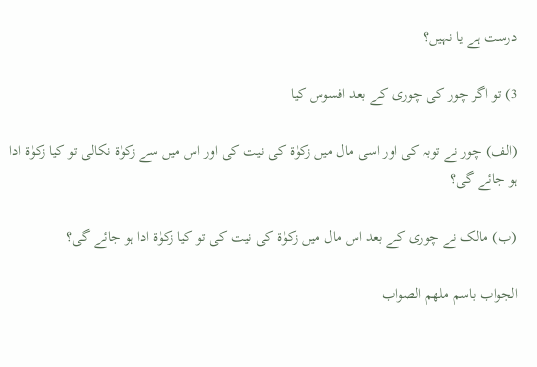درست ہے یا نہیں؟

3) تو اگر چور کی چوری کے بعد افسوس کیا

(الف) چور نے توبہ کی اور اسی مال میں زکوٰۃ کی نیت کی اور اس میں سے زکوٰۃ نکالی تو کیا زکوٰۃ ادا ہو جائے گی؟

(ب) مالک نے چوری کے بعد اس مال میں زکوٰۃ کی نیت کی تو کیا زکوٰۃ ادا ہو جائے گی؟

الجواب باسم ملهم الصواب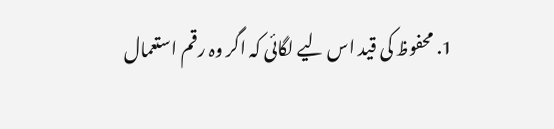1. محفوظ کی قید اس لیے لگائی کہ اگر وہ رقم استعمال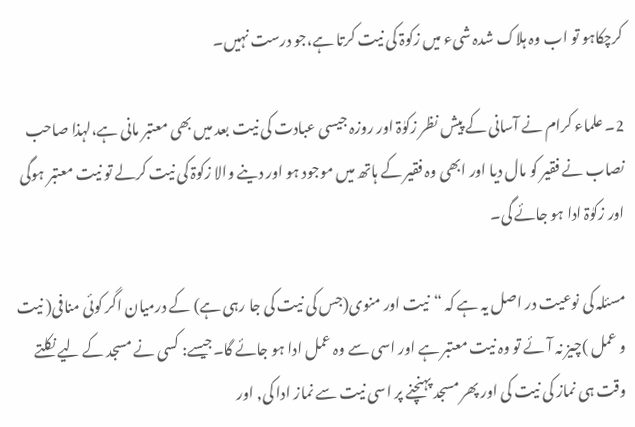کرچکاہو تو اب وہ ہلاک شدہ شیء میں زکوۃ کی نیت کرتا ہے،جو درست نہیں۔

2۔ علماء کرام نے آسانی کے پیش نظر زکوٰۃ اور روزہ جیسی عبادت کی نیت بعد میں بھی معتبر مانی ہے،لہذا صاحب نصاب نے فقیر کو مال دیا اور ابھی وہ فقیر کے ہاتھ میں موجود ہو اور دینے والا زکوۃ کی نیت کرلے تو نیت معتبر ہوگی اور زکوٰۃ ادا ہو جائے گی۔

مسئلہ کی نوعیت در اصل یہ ہے کہ “نیت اور منوی(جس کی نیت کی جا رہی ہے) کے درمیان اگر کوئی منافی( نیت و عمل )چیز نہ آئے تو وہ نیت معتبر ہے اور اسی سے وہ عمل ادا ہو جائے گا۔جیسے: کسی نے مسجد کے لیے نکلتے وقت ہی نماز کی نیت کی اور پھر مسجد پہنچنے پر اسی نیت سے نماز ادا کی, اور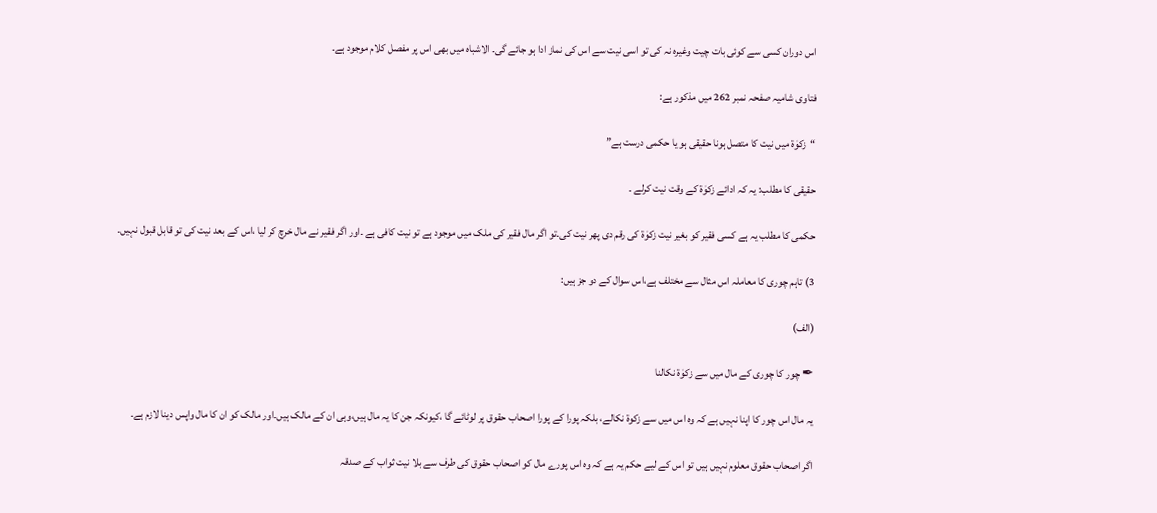اس دوران کسی سے کوئی بات چیت وغیرہ نہ کی تو اسی نیت سے اس کی نماز ادا ہو جائے گی۔ الاشباہ میں بھی اس پر مفصل کلام موجود ہے۔

فتاوی شامیہ صفحہ نمبر 262 میں مذکور ہے:

“زکوٰۃ میں نیت کا متصل ہونا حقیقی ہو یا حکمی درست ہے”

حقیقی کا مطلب: یہ کہ ادائے زکوٰۃ کے وقت نیت کرلے ۔

حکمی کا مطلب یہ ہے کسی فقیر کو بغیر نیت زکوٰۃ کی رقم دی پھر نیت کی۔تو اگر مال فقیر کی ملک میں موجود ہے تو نیت کافی ہے ۔اور اگر فقیر نے مال خرچ کر لیا ،اس کے بعد نیت کی تو قابل قبول نہیں۔

3) تاہم چوری کا معاملہ اس مثال سے مختلف ہے،اس سوال کے دو جز ہیں:

(الف)

✒ چور کا چوری کے مال میں سے زکوٰۃ نکالنا

یہ مال اس چور کا اپنا نہیں ہے کہ وہ اس میں سے زکوۃ نکالے، بلکہ پورا کے پورا اصحاب حقوق پر لوٹائے گا ،کیونکہ جن کا یہ مال ہیں،وہی ان کے مالک ہیں۔اور مالک کو ان کا مال واپس دینا لازم ہے۔

اگر اصحاب حقوق معلوم نہیں ہیں تو اس کے لیے حکم یہ ہے کہ وہ اس پورے مال کو اصحاب حقوق کی طرف سے بلا نیت ثواب کے صدقہ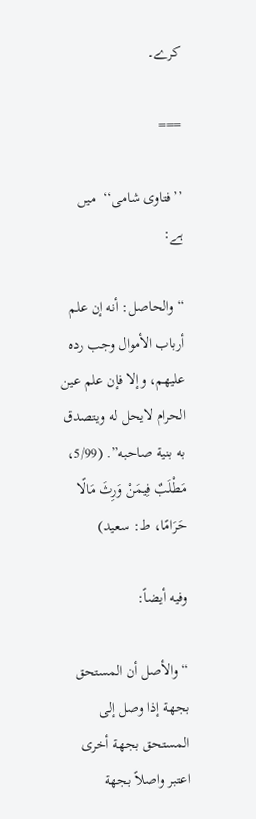کرے۔

===

’’فتاوی شامی‘‘  میں ہے:

“والحاصل: أنه إن علم أرباب الأموال وجب رده عليهم، وإلا فإن علم عين الحرام لايحل له ويتصدق به بنية صاحبه”. (5/99، مَطْلَبٌ فِيمَنْ وَرِثَ مَالًا حَرَامًا، ط: سعید)

وفیه أیضاً:

“والأصل أن المستحق بجهة إذا وصل إلى المستحق بجهة أخرى اعتبر واصلاً بجهة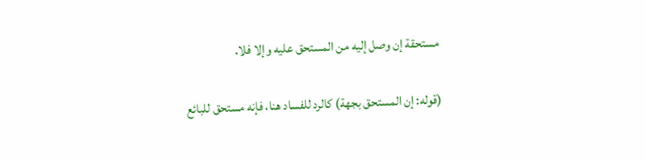مستحقة إن وصل إليه من المستحق عليه وإلا فلا.

(قوله: إن المستحق بجهة) كالرد للفساد هنا، فإنه مستحق للبائع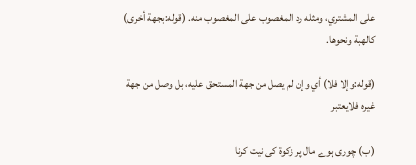على المشتري، ومثله رد المغصوب على المغصوب منه. (قوله:بجهة أخرى) كالهبة ونحوها.

(قوله:وإلا فلا) أي وإن لم يصل من جهة المستحق عليه، بل وصل من جهة غيره فلايعتبر

(ب) چوری ہوے مال پر زکوۃ کی نیت کرنا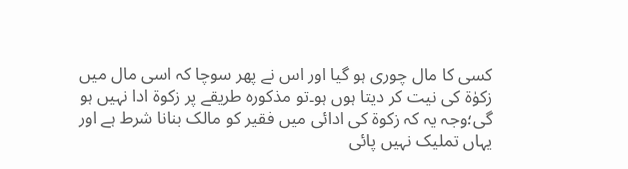کسی کا مال چوری ہو گیا اور اس نے پھر سوچا کہ اسی مال میں زکوٰۃ کی نیت کر دیتا ہوں ہو۔تو مذکورہ طریقے پر زکوة ادا نہیں ہو گی؛وجہ یہ کہ زکوة کی ادائی میں فقیر کو مالک بنانا شرط ہے اور یہاں تملیک نہیں پائی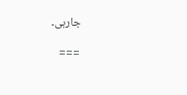جارہی۔

===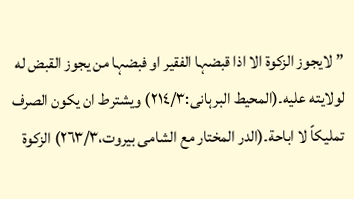”لایجوز الزکوة الا اذا قبضہا الفقیر او فبضہا من یجوز القبض له لولایته علیه۔(المحیط البرہانی:٢١٤/٣) ویشترط ان یکون الصرف تملیکاً لا اباحة۔(الدر المختار مع الشامی بیروت،٢٦٣/٣) الزکوة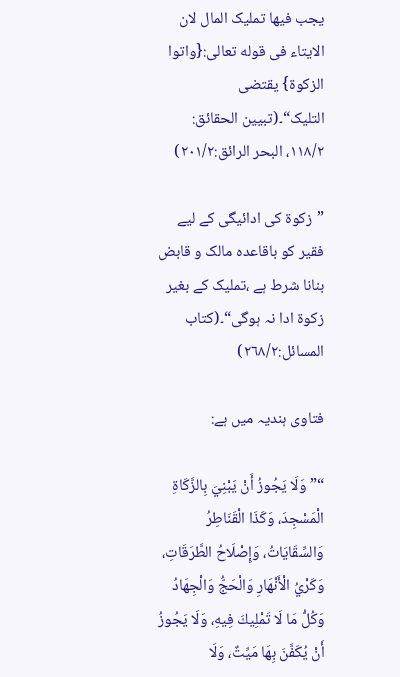یجب فیھا تملیک المال لان الایتاء فی قوله تعالی:{واتوا الزکوة} یقتضی التلیک“۔(تبیین الحقائق: ١١٨/٢، البحر الرائق:٢٠١/٢)

”زکوة کی ادائیگی کے لیے فقیر کو باقاعدہ مالک و قابض بنانا شرط ہے ،تملیک کے بغیر زکوة ادا نہ ہوگی“۔(کتاب المسائل:٢٦٨/٢)

فتاوی ہندیہ میں ہے:

“”وَلَا يَجُوزُ أَنْ يَبْنِيَ بِالزَّكَاةِ الْمَسْجِدَ، وَكَذَا الْقَنَاطِرُ وَالسِّقَايَاتُ، وَإِصْلَاحُ الطَّرَقَاتِ، وَكَرْيُ الْأَنْهَارِ وَالْحَجُّ وَالْجِهَادُ وَكُلُّ مَا لَا تَمْلِيكَ فِيهِ، وَلَا يَجُوزُ أَنْ يُكَفَّنَ بِهَا مَيِّتٌ، وَلَا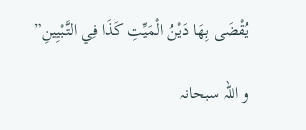يُقْضَى بِهَا دَيْنُ الْمَيِّتِ كَذَا فِي التَّبْيِينِ”

و اللہ سبحانہ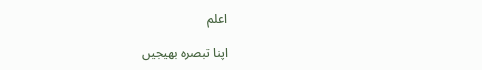اعلم

اپنا تبصرہ بھیجیں